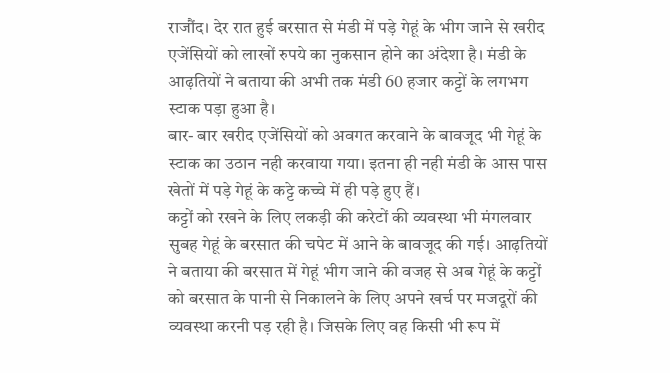राजौंद। देर रात हुई बरसात से मंडी में पड़े गेहूं के भीग जाने से खरीद एजेंसियों को लाखों रुपये का नुकसान होने का अंदेशा है। मंडी के आढ़तियों ने बताया की अभी तक मंडी 60 हजार कट्टों के लगभग स्टाक पड़ा हुआ है।
बार- बार खरीद एजेंसियों को अवगत करवाने के बावजूद भी गेहूं के स्टाक का उठान नही करवाया गया। इतना ही नही मंडी के आस पास खेतों में पड़े गेहूं के कट्टे कच्चे में ही पड़े हुए हैं।
कट्टों को रखने के लिए लकड़ी की करेटों की व्यवस्था भी मंगलवार सुबह गेहूं के बरसात की चपेट में आने के बावजूद की गई। आढ़तियों ने बताया की बरसात में गेहूं भीग जाने की वजह से अब गेहूं के कट्टों को बरसात के पानी से निकालने के लिए अपने खर्च पर मजदूरों की व्यवस्था करनी पड़ रही है। जिसके लिए वह किसी भी रूप में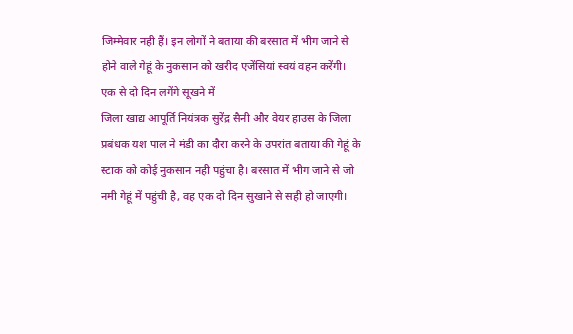जिम्मेवार नही हैं। इन लोगों ने बताया की बरसात में भीग जाने से होने वाले गेहूं के नुकसान को खरीद एजेंसियां स्वयं वहन करेंगी।
एक से दो दिन लगेंगे सूखने में
जिला खाद्य आपूर्ति नियंत्रक सुरेंद्र सैनी और वेयर हाउस के जिला प्रबंधक यश पाल ने मंडी का दौरा करने के उपरांत बताया की गेहूं के स्टाक को कोई नुकसान नही पहुंचा है। बरसात में भीग जाने से जो नमी गेहूं में पहुंची है, वह एक दो दिन सुखाने से सही हो जाएगी।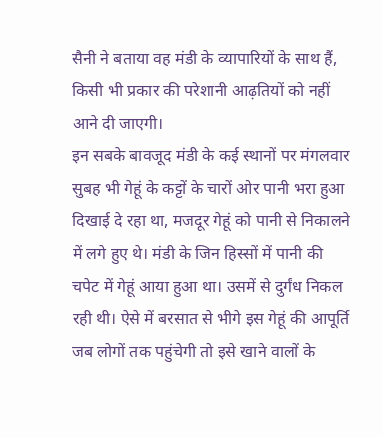सैनी ने बताया वह मंडी के व्यापारियों के साथ हैं, किसी भी प्रकार की परेशानी आढ़तियों को नहीं आने दी जाएगी।
इन सबके बावजूद मंडी के कई स्थानों पर मंगलवार सुबह भी गेहूं के कट्टों के चारों ओर पानी भरा हुआ दिखाई दे रहा था, मजदूर गेहूं को पानी से निकालने में लगे हुए थे। मंडी के जिन हिस्सों में पानी की चपेट में गेहूं आया हुआ था। उसमें से दुर्गंध निकल रही थी। ऐसे में बरसात से भीगे इस गेहूं की आपूर्ति जब लोगों तक पहुंचेगी तो इसे खाने वालों के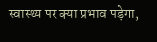स्वास्थ्य पर क्या प्रभाव पड़ेगा,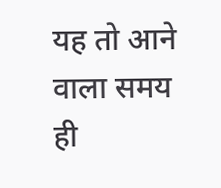यह तो आने वाला समय ही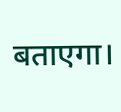बताएगा।